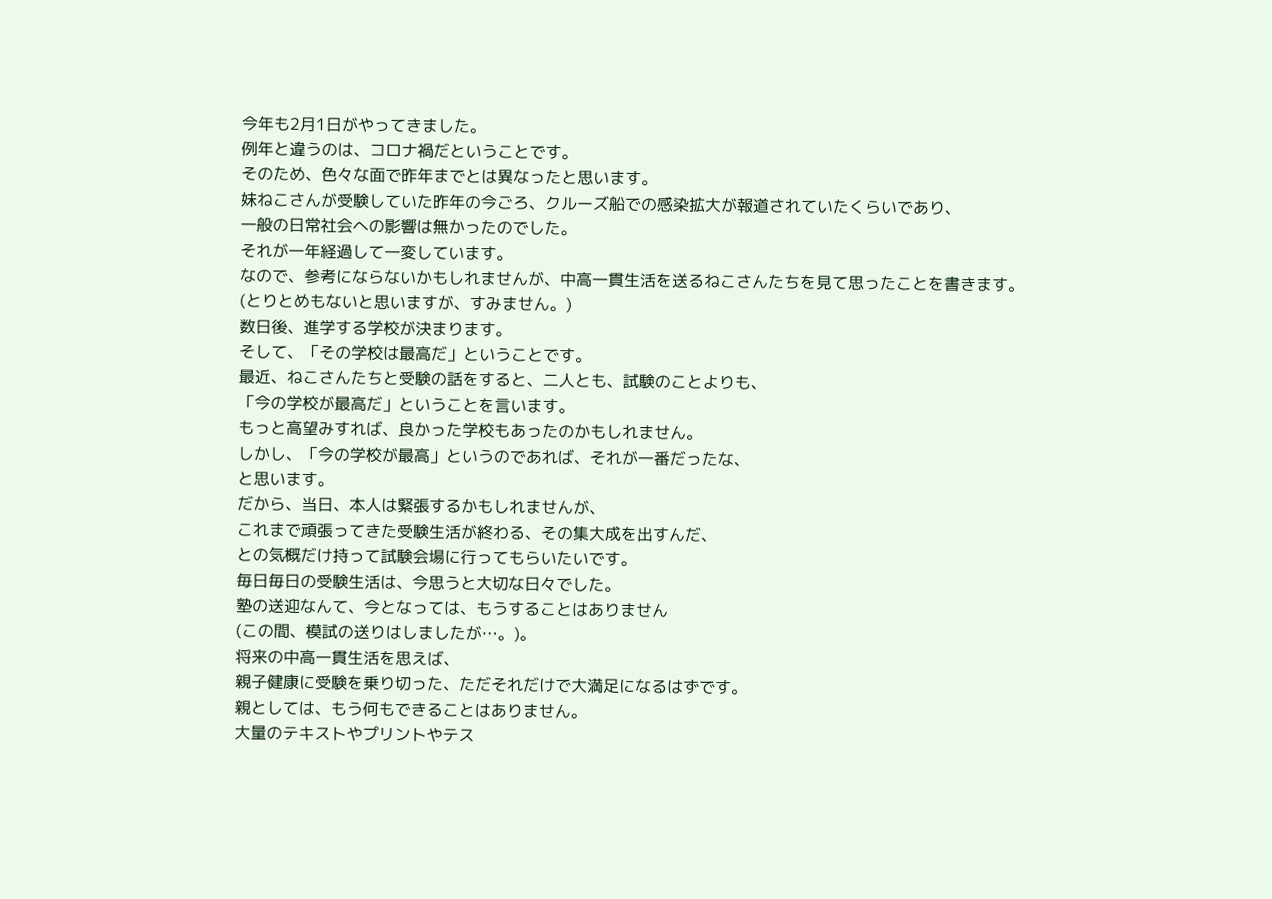今年も2月1日がやってきました。
例年と違うのは、コロナ禍だということです。
そのため、色々な面で昨年までとは異なったと思います。
妹ねこさんが受験していた昨年の今ごろ、クルーズ船での感染拡大が報道されていたくらいであり、
一般の日常社会への影響は無かったのでした。
それが一年経過して一変しています。
なので、参考にならないかもしれませんが、中高一貫生活を送るねこさんたちを見て思ったことを書きます。
(とりとめもないと思いますが、すみません。)
数日後、進学する学校が決まります。
そして、「その学校は最高だ」ということです。
最近、ねこさんたちと受験の話をすると、二人とも、試験のことよりも、
「今の学校が最高だ」ということを言います。
もっと高望みすれば、良かった学校もあったのかもしれません。
しかし、「今の学校が最高」というのであれば、それが一番だったな、
と思います。
だから、当日、本人は緊張するかもしれませんが、
これまで頑張ってきた受験生活が終わる、その集大成を出すんだ、
との気概だけ持って試験会場に行ってもらいたいです。
毎日毎日の受験生活は、今思うと大切な日々でした。
塾の送迎なんて、今となっては、もうすることはありません
(この間、模試の送りはしましたが…。)。
将来の中高一貫生活を思えば、
親子健康に受験を乗り切った、ただそれだけで大満足になるはずです。
親としては、もう何もできることはありません。
大量のテキストやプリントやテス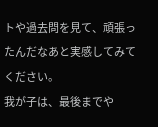トや過去問を見て、頑張ったんだなあと実感してみてください。
我が子は、最後までや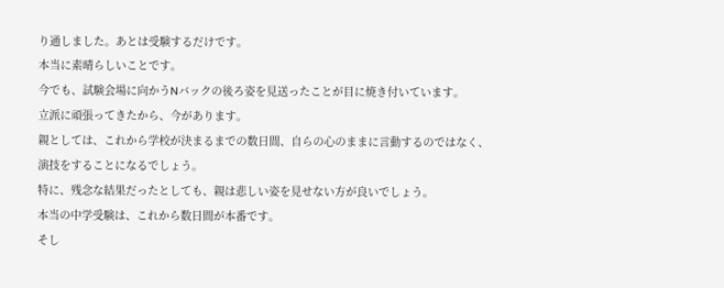り通しました。あとは受験するだけです。
本当に素晴らしいことです。
今でも、試験会場に向かうNバックの後ろ姿を見送ったことが目に焼き付いています。
立派に頑張ってきたから、今があります。
親としては、これから学校が決まるまでの数日間、自らの心のままに言動するのではなく、
演技をすることになるでしょう。
特に、残念な結果だったとしても、親は悲しい姿を見せない方が良いでしょう。
本当の中学受験は、これから数日間が本番です。
そし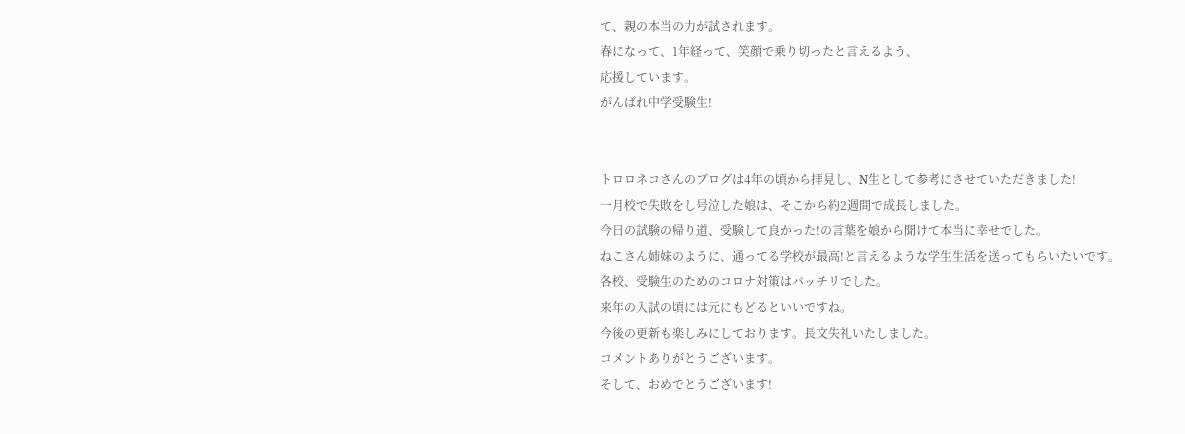て、親の本当の力が試されます。
春になって、1年経って、笑顔で乗り切ったと言えるよう、
応援しています。
がんばれ中学受験生!


トロロネコさんのブログは4年の頃から拝見し、N生として参考にさせていただきました!
一月校で失敗をし号泣した娘は、そこから約2週間で成長しました。
今日の試験の帰り道、受験して良かった!の言葉を娘から聞けて本当に幸せでした。
ねこさん姉妹のように、通ってる学校が最高!と言えるような学生生活を送ってもらいたいです。
各校、受験生のためのコロナ対策はバッチリでした。
来年の入試の頃には元にもどるといいですね。
今後の更新も楽しみにしております。長文失礼いたしました。
コメントありがとうございます。
そして、おめでとうございます!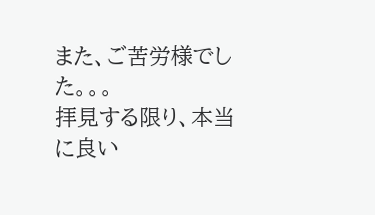また、ご苦労様でした。。。
拝見する限り、本当に良い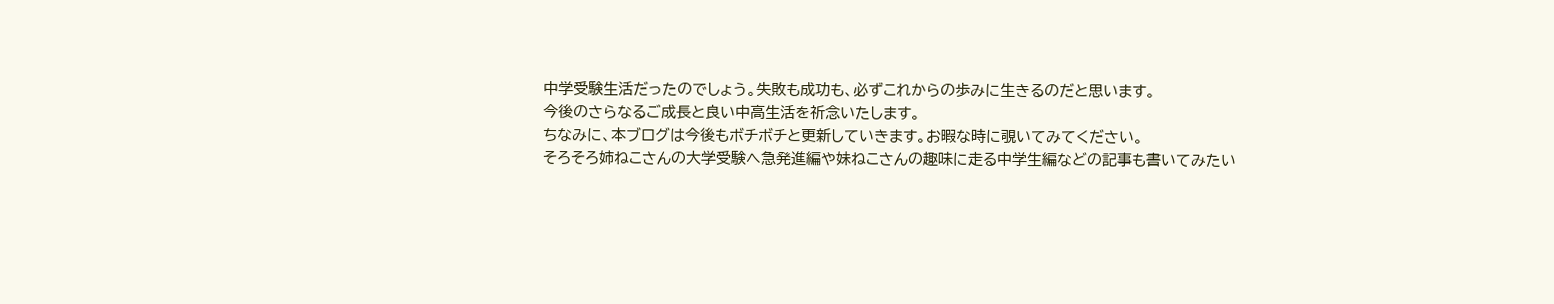中学受験生活だったのでしょう。失敗も成功も、必ずこれからの歩みに生きるのだと思います。
今後のさらなるご成長と良い中高生活を祈念いたします。
ちなみに、本ブログは今後もボチボチと更新していきます。お暇な時に覗いてみてください。
そろそろ姉ねこさんの大学受験へ急発進編や妹ねこさんの趣味に走る中学生編などの記事も書いてみたい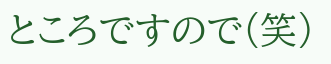ところですので(笑)